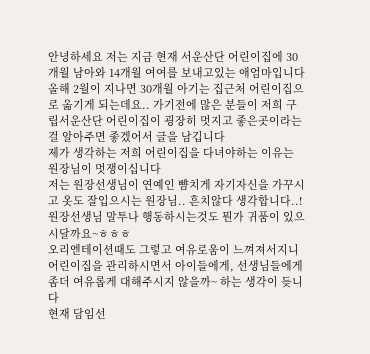안녕하세요 저는 지금 현재 서운산단 어린이집에 30개월 남아와 14개월 여여를 보내고있는 애엄마입니다
올해 2월이 지나면 30개월 아기는 집근처 어린이집으로 옮기게 되는데요.. 가기전에 많은 분들이 저희 구립서운산단 어린이집이 굉장히 멋지고 좋은곳이라는걸 알아주면 좋겠어서 글을 남깁니다
제가 생각하는 저희 어린이집을 다녀야하는 이유는
원장님이 멋쟁이십니다
저는 원장선생님이 연예인 뺨치게 자기자신을 가꾸시고 옷도 잘입으시는 원장님.. 흔치않다 생각합니다..!원장선생님 말투나 행동하시는것도 뭔가 귀품이 있으시달까요~ㅎㅎㅎ
오리엔테이션때도 그렇고 여유로움이 느껴져서지니 어린이집을 관리하시면서 아이들에게, 선생님들에게 좀더 여유롭게 대해주시지 않을까~ 하는 생각이 듲니다
현재 담임선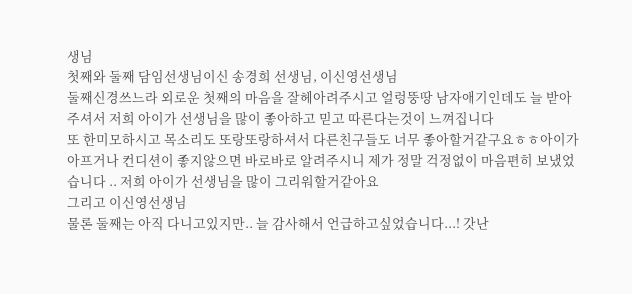생님
첫째와 둘째 담임선생님이신 송경희 선생님, 이신영선생님
둘째신경쓰느라 외로운 첫째의 마음을 잘헤아려주시고 얼렁뚱땅 남자애기인데도 늘 받아주셔서 저희 아이가 선생님을 많이 좋아하고 믿고 따른다는것이 느껴집니다
또 한미모하시고 목소리도 또랑또랑하셔서 다른친구들도 너무 좋아할거같구요ㅎㅎ아이가 아프거나 컨디션이 좋지않으면 바로바로 알려주시니 제가 정말 걱정없이 마음편히 보냈었습니다 .. 저희 아이가 선생님을 많이 그리워할거같아요
그리고 이신영선생님
물론 둘째는 아직 다니고있지만.. 늘 감사해서 언급하고싶었습니다...! 갓난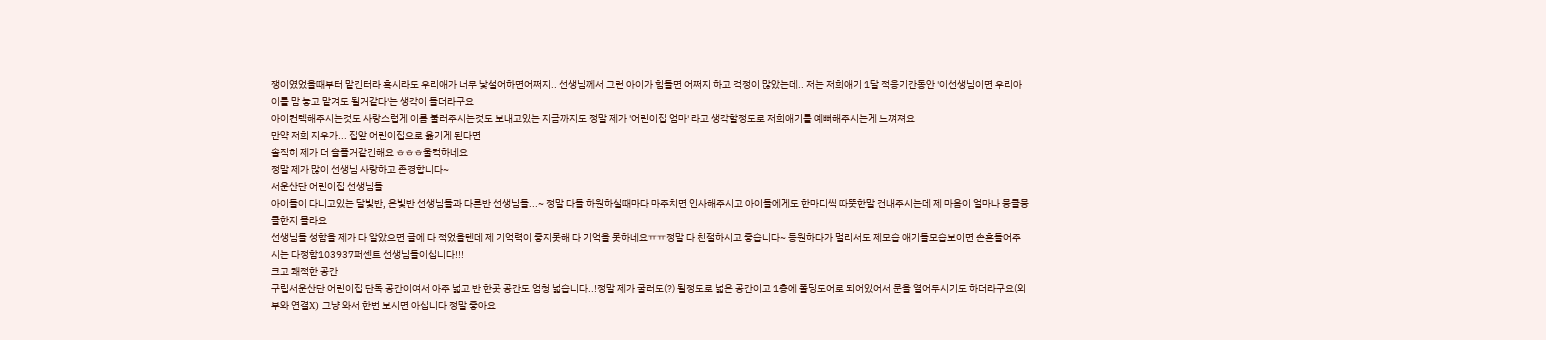쟁이였었을때부터 맡긴터라 혹시라도 우리애가 너무 낯설어하면어쩌지.. 선생님께서 그런 아이가 힘들면 어쩌지 하고 걱정이 많았는데.. 저는 저희애기 1달 적응기간동안 '이선생님이면 우리아이를 맘 놓고 맡겨도 될거같다'는 생각이 들더라구요
아이컨텍해주시는것도 사랑스럽게 이름 불러주시는것도 보내고있는 지금까지도 정말 제가 '어린이집 엄마' 라고 생각할정도로 저희애기를 예뻐해주시는게 느껴져요
만약 저희 지우가... 집앞 어린이집으로 옮기게 된다면
솔직히 제가 더 슬플거같긴해요 ㅎㅎㅎ울컥하네요
정말 제가 많이 선생님 사랑하고 존경합니다~
서운산단 어린이집 선생님들
아이들이 다니고있는 달빛반, 은빛반 선생님들과 다른반 선생님들...~ 정말 다들 하원하실때마다 마주치면 인사해주시고 아이들에게도 한마디씩 따뜻한말 건내주시는데 제 마음이 얼마나 뭉클뭉클한지 몰라요
선생님들 성함을 제가 다 알았으면 글에 다 적었을텐데 제 기억력이 좋지못해 다 기억을 못하네요ㅠㅠ정말 다 친절하시고 좋습니다~ 등원하다가 멀리서도 제모습 애기들모습보이면 손흔들어주시는 다정함103937퍼센트 선생님들이십니다!!!
크고 쾌적한 공간
구립서운산단 어린이집 단독 공간이여서 아주 넓고 반 한곳 공간도 엄청 넓습니다..!정말 제가 굴러도(?) 될정도로 넓은 공간이고 1층에 폴딩도어로 되어있어서 문을 열어두시기도 하더라구요(외부와 연결X) 그냥 와서 한번 보시면 아십니다 정말 좋아요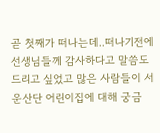곧 첫째가 떠나는데..떠나기전에 선생님들께 감사하다고 말씀도 드리고 싶었고 많은 사람들이 서운산단 어린이집에 대해 궁금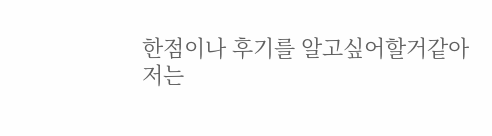한점이나 후기를 알고싶어할거같아
저는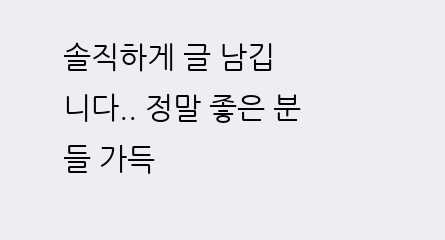솔직하게 글 남깁니다.. 정말 좋은 분들 가득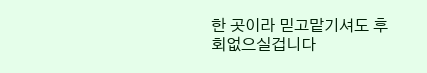한 곳이라 믿고맡기셔도 후회없으실겁니다